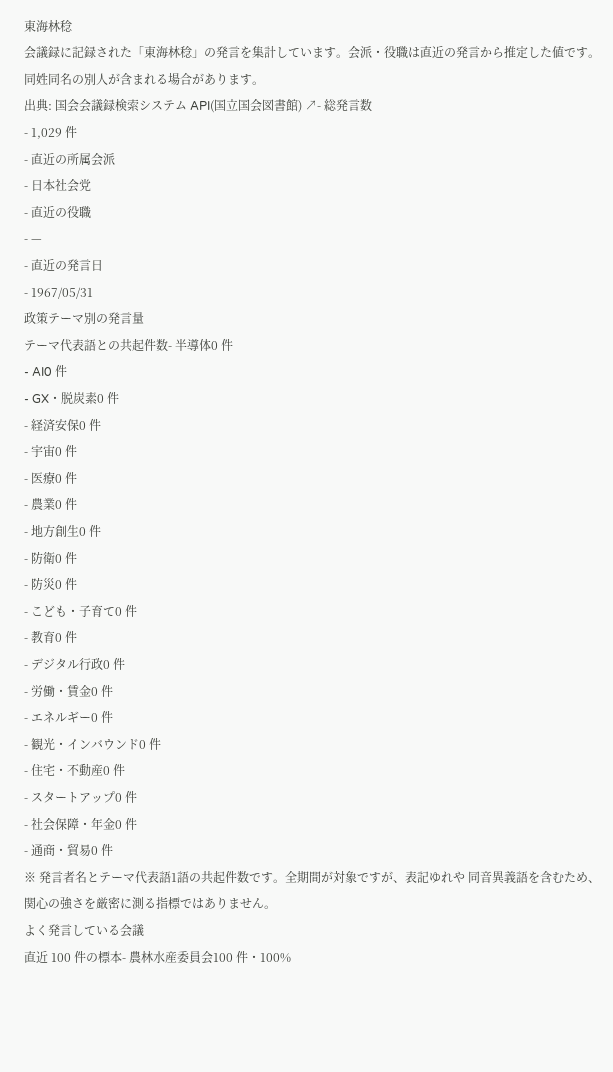東海林稔
会議録に記録された「東海林稔」の発言を集計しています。会派・役職は直近の発言から推定した値です。同姓同名の別人が含まれる場合があります。
出典: 国会会議録検索システム API(国立国会図書館) ↗- 総発言数
- 1,029 件
- 直近の所属会派
- 日本社会党
- 直近の役職
- —
- 直近の発言日
- 1967/05/31
政策テーマ別の発言量
テーマ代表語との共起件数- 半導体0 件
- AI0 件
- GX・脱炭素0 件
- 経済安保0 件
- 宇宙0 件
- 医療0 件
- 農業0 件
- 地方創生0 件
- 防衛0 件
- 防災0 件
- こども・子育て0 件
- 教育0 件
- デジタル行政0 件
- 労働・賃金0 件
- エネルギー0 件
- 観光・インバウンド0 件
- 住宅・不動産0 件
- スタートアップ0 件
- 社会保障・年金0 件
- 通商・貿易0 件
※ 発言者名とテーマ代表語1語の共起件数です。全期間が対象ですが、表記ゆれや 同音異義語を含むため、関心の強さを厳密に測る指標ではありません。
よく発言している会議
直近 100 件の標本- 農林水産委員会100 件・100%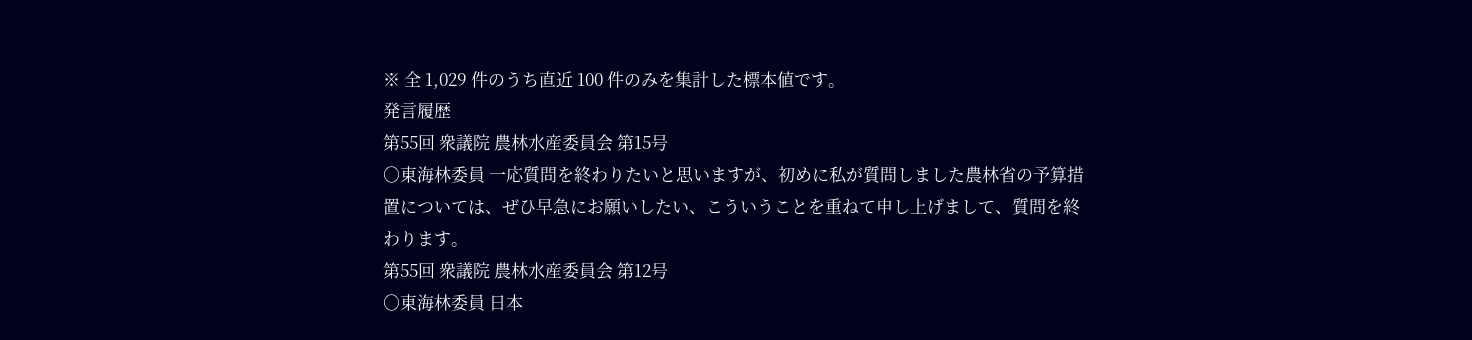※ 全 1,029 件のうち直近 100 件のみを集計した標本値です。
発言履歴
第55回 衆議院 農林水産委員会 第15号
○東海林委員 一応質問を終わりたいと思いますが、初めに私が質問しました農林省の予算措置については、ぜひ早急にお願いしたい、こういうことを重ねて申し上げまして、質問を終わります。
第55回 衆議院 農林水産委員会 第12号
○東海林委員 日本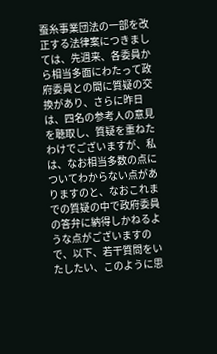蚕糸事業団法の一部を改正する法律案につきましては、先週来、各委員から相当多面にわたって政府委員との間に質疑の交換があり、さらに昨日は、四名の参考人の意見を聴取し、質疑を重ねたわけでございますが、私は、なお相当多数の点についてわからない点がありますのと、なおこれまでの質疑の中で政府委員の答弁に納得しかねるような点がございますので、以下、若干質問をいたしたい、このように思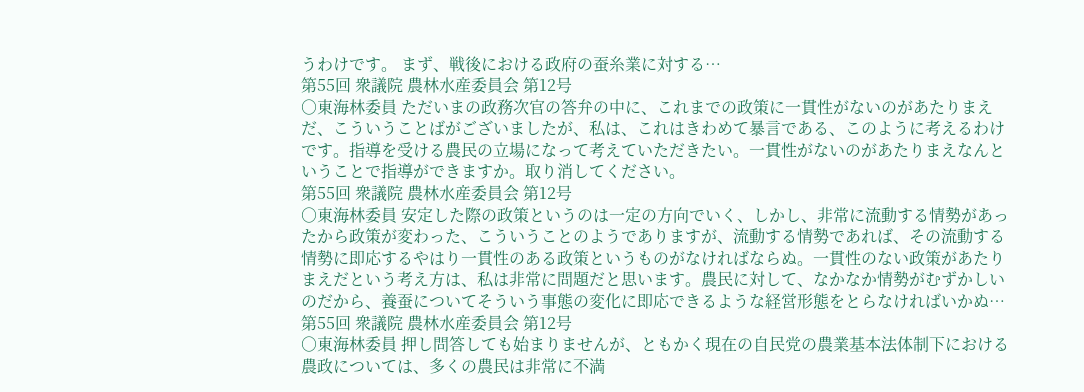うわけです。 まず、戦後における政府の蚕糸業に対する…
第55回 衆議院 農林水産委員会 第12号
○東海林委員 ただいまの政務次官の答弁の中に、これまでの政策に一貫性がないのがあたりまえだ、こういうことばがございましたが、私は、これはきわめて暴言である、このように考えるわけです。指導を受ける農民の立場になって考えていただきたい。一貫性がないのがあたりまえなんということで指導ができますか。取り消してください。
第55回 衆議院 農林水産委員会 第12号
○東海林委員 安定した際の政策というのは一定の方向でいく、しかし、非常に流動する情勢があったから政策が変わった、こういうことのようでありますが、流動する情勢であれば、その流動する情勢に即応するやはり一貫性のある政策というものがなければならぬ。一貫性のない政策があたりまえだという考え方は、私は非常に問題だと思います。農民に対して、なかなか情勢がむずかしいのだから、養蚕についてそういう事態の変化に即応できるような経営形態をとらなければいかぬ…
第55回 衆議院 農林水産委員会 第12号
○東海林委員 押し問答しても始まりませんが、ともかく現在の自民党の農業基本法体制下における農政については、多くの農民は非常に不満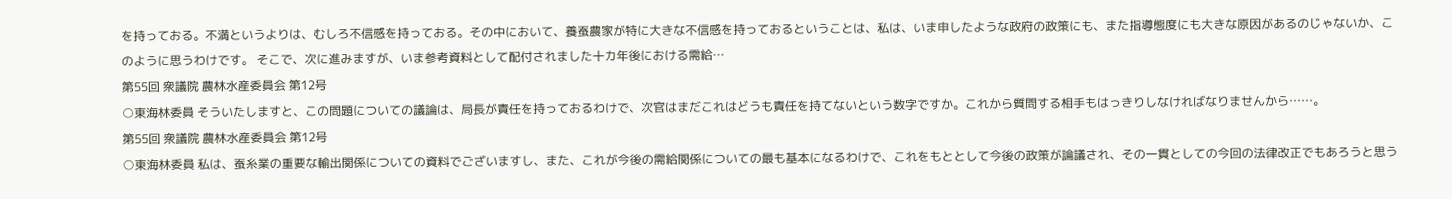を持っておる。不満というよりは、むしろ不信感を持っておる。その中において、養蚕農家が特に大きな不信感を持っておるということは、私は、いま申したような政府の政策にも、また指導態度にも大きな原因があるのじゃないか、このように思うわけです。 そこで、次に進みますが、いま参考資料として配付されました十カ年後における需給…
第55回 衆議院 農林水産委員会 第12号
○東海林委員 そういたしますと、この問題についての議論は、局長が責任を持っておるわけで、次官はまだこれはどうも責任を持てないという数字ですか。これから質問する相手もはっきりしなければなりませんから……。
第55回 衆議院 農林水産委員会 第12号
○東海林委員 私は、蚕糸業の重要な輸出関係についての資料でございますし、また、これが今後の需給関係についての最も基本になるわけで、これをもととして今後の政策が論議され、その一貫としての今回の法律改正でもあろうと思う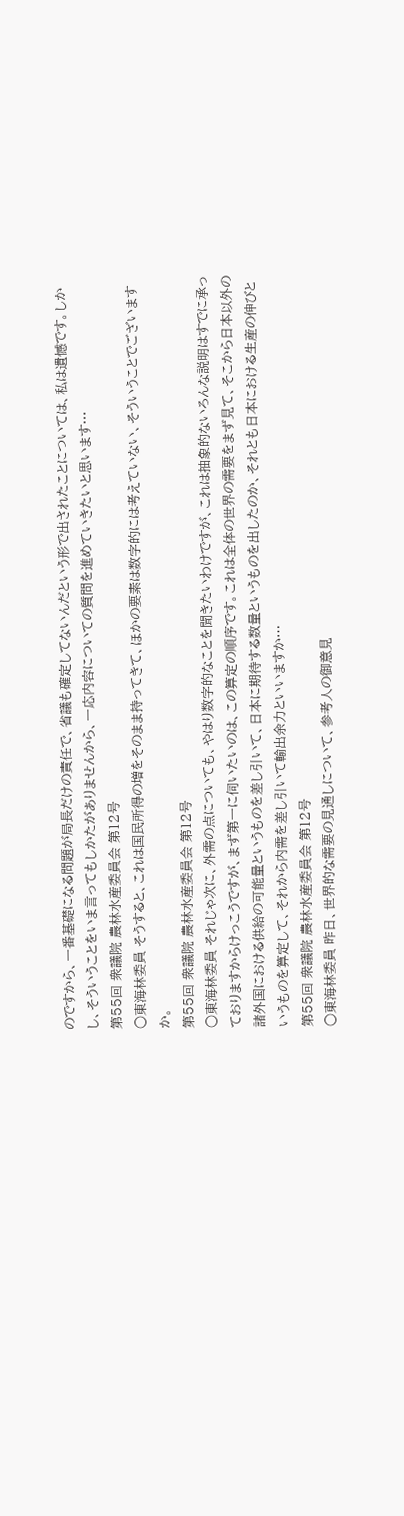のですから、一番基礎になる問題が局長だけの責任で、省議も確定してないんだという形で出されたことについては、私は遺憾です。しかし、そういうことをいま言ってもしかたがありませんから、一応内容についての質問を進めていきたいと思います…
第55回 衆議院 農林水産委員会 第12号
○東海林委員 そうすると、これは国民所得の増をそのまま持ってきて、ほかの要素は数字的には考えていない、そういうことでございますか。
第55回 衆議院 農林水産委員会 第12号
○東海林委員 それじゃ次に、外需の点についても、やはり数字的なことを聞きたいわけですが、これは抽象的ないろんな説明はすでに承っておりますからけっこうですが、まず第一に伺いたいのは、この算定の順序です。これは全体の世界の需要をまず見て、そこから日本以外の諸外国における供給の可能量というものを差し引いて、日本に期待する数量というものを出したのか、それとも日本における生産の伸びというものを算定して、それから内需を差し引いて輸出余力といいますか…
第55回 衆議院 農林水産委員会 第12号
○東海林委員 昨日、世界的な需要の見通しについて、参考人の御意見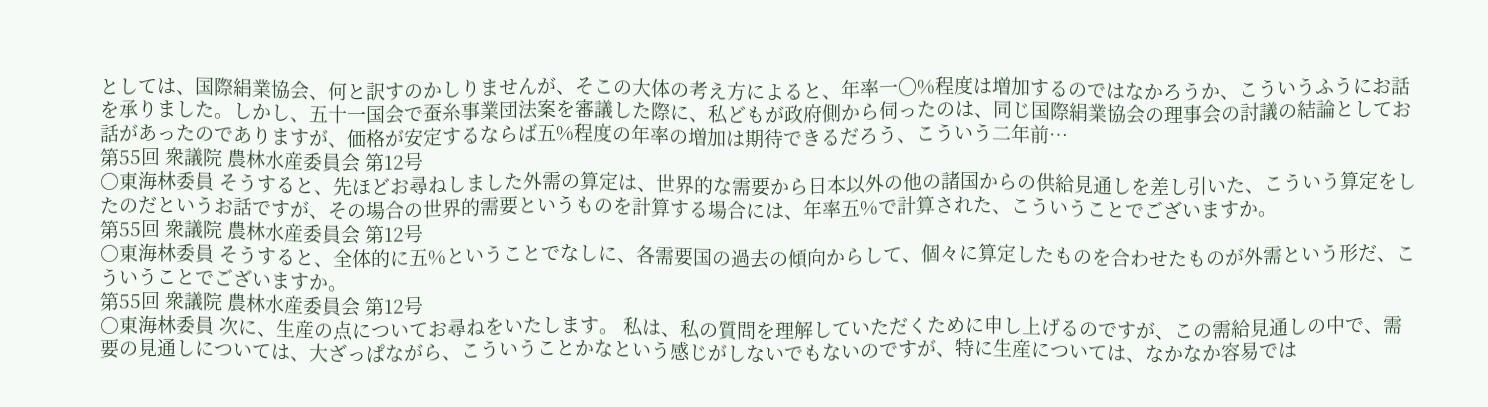としては、国際絹業協会、何と訳すのかしりませんが、そこの大体の考え方によると、年率一〇%程度は増加するのではなかろうか、こういうふうにお話を承りました。しかし、五十一国会で蚕糸事業団法案を審議した際に、私どもが政府側から伺ったのは、同じ国際絹業協会の理事会の討議の結論としてお話があったのでありますが、価格が安定するならば五%程度の年率の増加は期待できるだろう、こういう二年前…
第55回 衆議院 農林水産委員会 第12号
○東海林委員 そうすると、先ほどお尋ねしました外需の算定は、世界的な需要から日本以外の他の諸国からの供給見通しを差し引いた、こういう算定をしたのだというお話ですが、その場合の世界的需要というものを計算する場合には、年率五%で計算された、こういうことでございますか。
第55回 衆議院 農林水産委員会 第12号
○東海林委員 そうすると、全体的に五%ということでなしに、各需要国の過去の傾向からして、個々に算定したものを合わせたものが外需という形だ、こういうことでございますか。
第55回 衆議院 農林水産委員会 第12号
○東海林委員 次に、生産の点についてお尋ねをいたします。 私は、私の質問を理解していただくために申し上げるのですが、この需給見通しの中で、需要の見通しについては、大ざっぱながら、こういうことかなという感じがしないでもないのですが、特に生産については、なかなか容易では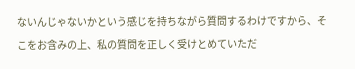ないんじゃないかという感じを持ちながら質問するわけですから、そこをお含みの上、私の質問を正しく受けとめていただ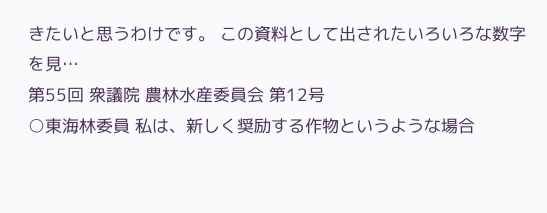きたいと思うわけです。 この資料として出されたいろいろな数字を見…
第55回 衆議院 農林水産委員会 第12号
○東海林委員 私は、新しく奨励する作物というような場合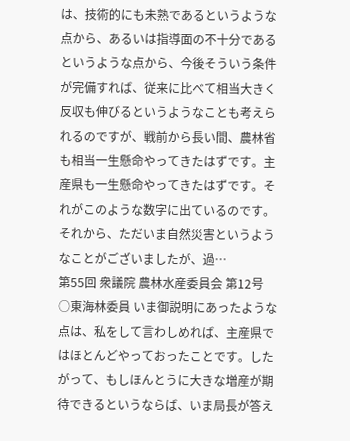は、技術的にも未熟であるというような点から、あるいは指導面の不十分であるというような点から、今後そういう条件が完備すれば、従来に比べて相当大きく反収も伸びるというようなことも考えられるのですが、戦前から長い間、農林省も相当一生懸命やってきたはずです。主産県も一生懸命やってきたはずです。それがこのような数字に出ているのです。それから、ただいま自然災害というようなことがございましたが、過…
第55回 衆議院 農林水産委員会 第12号
○東海林委員 いま御説明にあったような点は、私をして言わしめれば、主産県ではほとんどやっておったことです。したがって、もしほんとうに大きな増産が期待できるというならば、いま局長が答え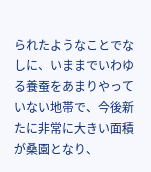られたようなことでなしに、いままでいわゆる養蚕をあまりやっていない地帯で、今後新たに非常に大きい面積が桑園となり、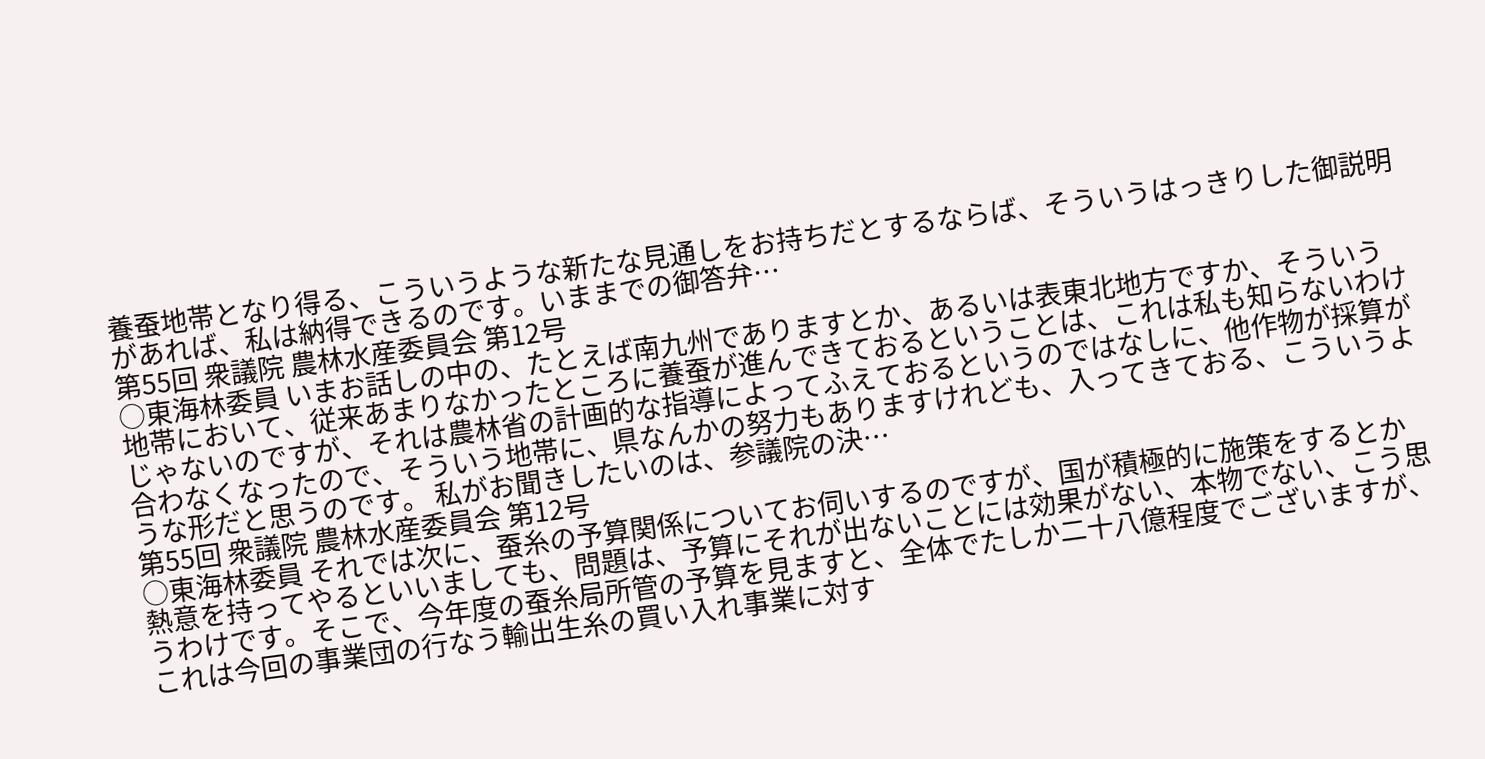養蚕地帯となり得る、こういうような新たな見通しをお持ちだとするならば、そういうはっきりした御説明があれば、私は納得できるのです。いままでの御答弁…
第55回 衆議院 農林水産委員会 第12号
○東海林委員 いまお話しの中の、たとえば南九州でありますとか、あるいは表東北地方ですか、そういう地帯において、従来あまりなかったところに養蚕が進んできておるということは、これは私も知らないわけじゃないのですが、それは農林省の計画的な指導によってふえておるというのではなしに、他作物が採算が合わなくなったので、そういう地帯に、県なんかの努力もありますけれども、入ってきておる、こういうような形だと思うのです。 私がお聞きしたいのは、参議院の決…
第55回 衆議院 農林水産委員会 第12号
○東海林委員 それでは次に、蚕糸の予算関係についてお伺いするのですが、国が積極的に施策をするとか熱意を持ってやるといいましても、問題は、予算にそれが出ないことには効果がない、本物でない、こう思うわけです。そこで、今年度の蚕糸局所管の予算を見ますと、全体でたしか二十八億程度でございますが、これは今回の事業団の行なう輸出生糸の買い入れ事業に対す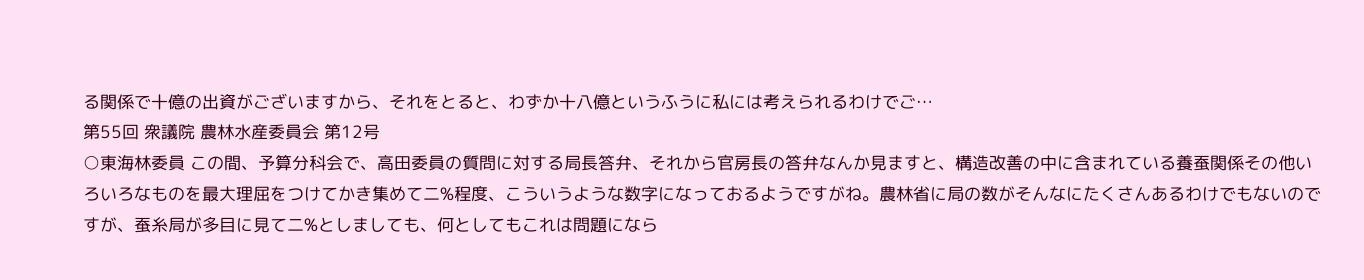る関係で十億の出資がございますから、それをとると、わずか十八億というふうに私には考えられるわけでご…
第55回 衆議院 農林水産委員会 第12号
○東海林委員 この間、予算分科会で、高田委員の質問に対する局長答弁、それから官房長の答弁なんか見ますと、構造改善の中に含まれている養蚕関係その他いろいろなものを最大理屈をつけてかき集めて二%程度、こういうような数字になっておるようですがね。農林省に局の数がそんなにたくさんあるわけでもないのですが、蚕糸局が多目に見て二%としましても、何としてもこれは問題になら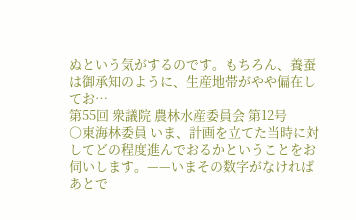ぬという気がするのです。もちろん、養蚕は御承知のように、生産地帯がやや偏在してお…
第55回 衆議院 農林水産委員会 第12号
○東海林委員 いま、計画を立てた当時に対してどの程度進んでおるかということをお伺いします。——いまその数字がなければあとで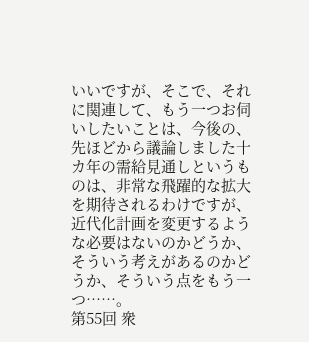いいですが、そこで、それに関連して、もう一つお伺いしたいことは、今後の、先ほどから議論しました十カ年の需給見通しというものは、非常な飛躍的な拡大を期待されるわけですが、近代化計画を変更するような必要はないのかどうか、そういう考えがあるのかどうか、そういう点をもう一つ……。
第55回 衆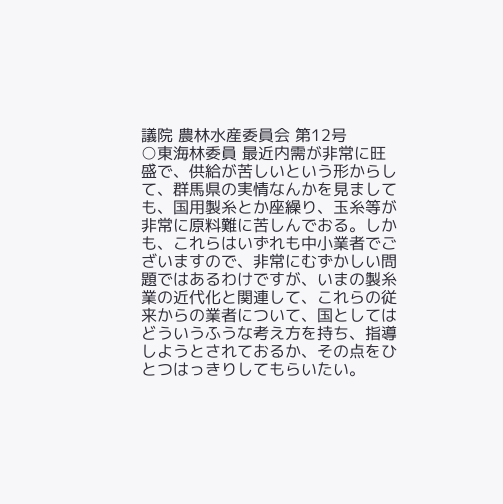議院 農林水産委員会 第12号
○東海林委員 最近内需が非常に旺盛で、供給が苦しいという形からして、群馬県の実情なんかを見ましても、国用製糸とか座繰り、玉糸等が非常に原料難に苦しんでおる。しかも、これらはいずれも中小業者でございますので、非常にむずかしい問題ではあるわけですが、いまの製糸業の近代化と関連して、これらの従来からの業者について、国としてはどういうふうな考え方を持ち、指導しようとされておるか、その点をひとつはっきりしてもらいたい。